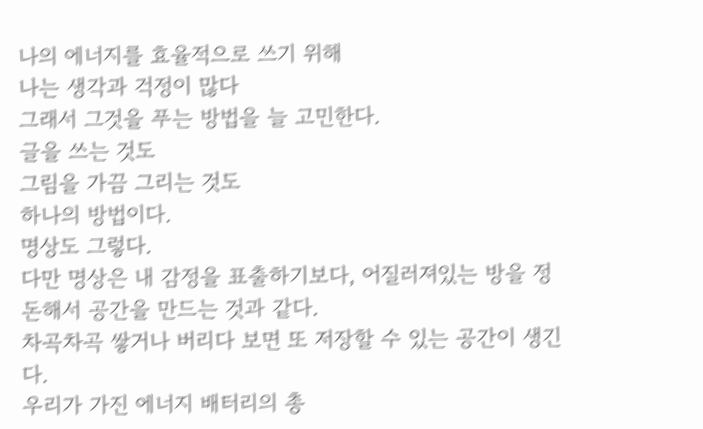나의 에너지를 효율적으로 쓰기 위해
나는 생각과 걱정이 많다
그래서 그것을 푸는 방법을 늘 고민한다.
글을 쓰는 것도
그림을 가끔 그리는 것도
하나의 방법이다.
명상도 그렇다.
다만 명상은 내 감정을 표출하기보다, 어질러져있는 방을 정돈해서 공간을 만드는 것과 같다.
차곡차곡 쌓거나 버리다 보면 또 저장할 수 있는 공간이 생긴다.
우리가 가진 에너지 배터리의 총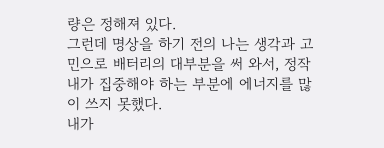량은 정해져 있다.
그런데 명상을 하기 전의 나는 생각과 고민으로 배터리의 대부분을 써 와서, 정작 내가 집중해야 하는 부분에 에너지를 많이 쓰지 못했다.
내가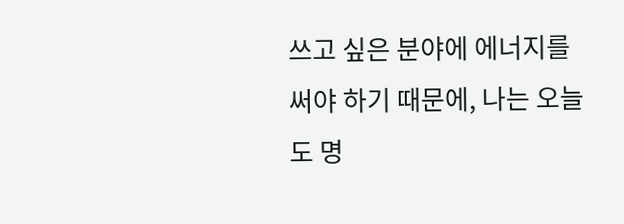쓰고 싶은 분야에 에너지를 써야 하기 때문에, 나는 오늘도 명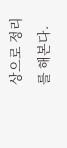상으로 정리를 해본다.